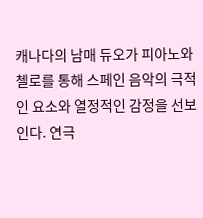캐나다의 남매 듀오가 피아노와 첼로를 통해 스페인 음악의 극적인 요소와 열정적인 감정을 선보인다. 연극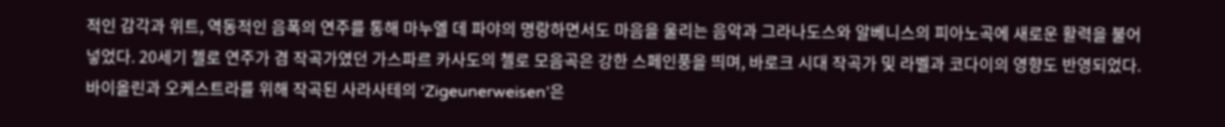적인 감각과 위트, 역동적인 음폭의 연주를 통해 마누엘 데 파야의 명랑하면서도 마음을 울리는 음악과 그라나도스와 알베니스의 피아노곡에 새로운 활력을 불어넣었다. 20세기 첼로 연주가 겸 작곡가였던 가스파르 카사도의 첼로 모음곡은 강한 스페인풍을 띄며, 바로크 시대 작곡가 및 라벨과 코다이의 영향도 반영되었다. 바이올린과 오케스트라를 위해 작곡된 사라사테의 ‘Zigeunerweisen’은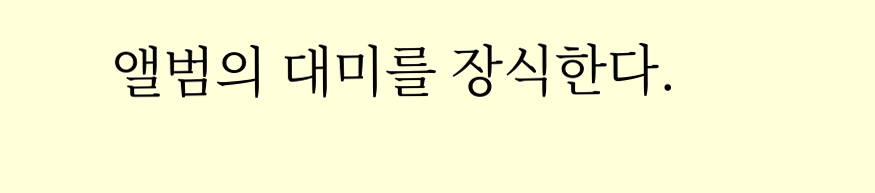앨범의 대미를 장식한다.